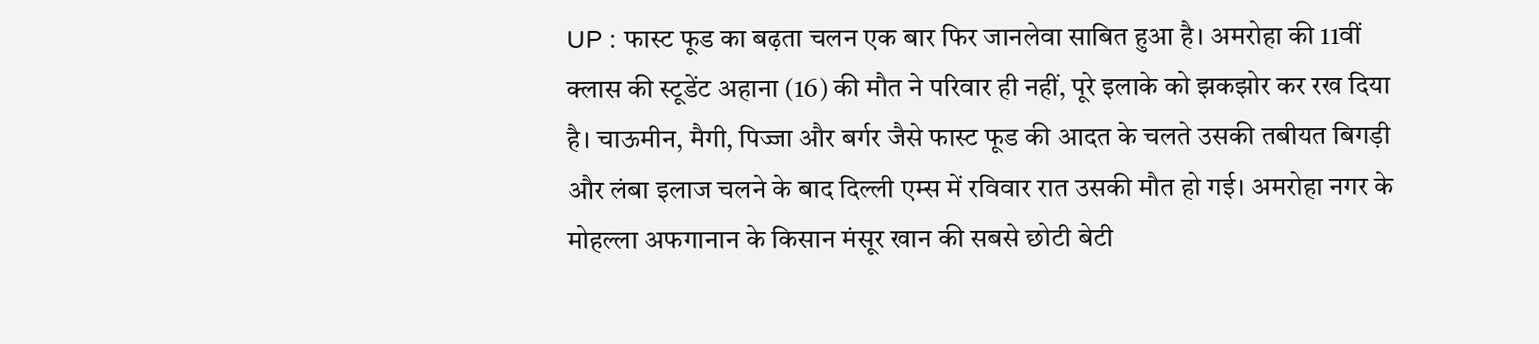UP : फास्ट फूड का बढ़ता चलन एक बार फिर जानलेवा साबित हुआ है। अमरोहा की 11वीं क्लास की स्टूडेंट अहाना (16) की मौत ने परिवार ही नहीं, पूरे इलाके को झकझोर कर रख दिया है। चाऊमीन, मैगी, पिज्जा और बर्गर जैसे फास्ट फूड की आदत के चलते उसकी तबीयत बिगड़ी और लंबा इलाज चलने के बाद दिल्ली एम्स में रविवार रात उसकी मौत हो गई। अमरोहा नगर के मोहल्ला अफगानान के किसान मंसूर खान की सबसे छोटी बेटी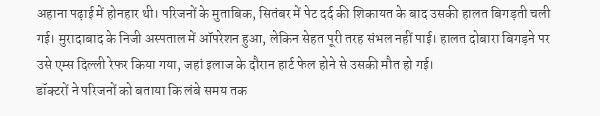अहाना पढ़ाई में होनहार थी। परिजनों के मुताबिक, सितंबर में पेट दर्द की शिकायत के बाद उसकी हालत बिगड़ती चली गई। मुरादाबाद के निजी अस्पताल में ऑपरेशन हुआ, लेकिन सेहत पूरी तरह संभल नहीं पाई। हालत दोबारा बिगड़ने पर उसे एम्स दिल्ली रेफर किया गया, जहां इलाज के दौरान हार्ट फेल होने से उसकी मौत हो गई।
डॉक्टरों ने परिजनों को बताया कि लंबे समय तक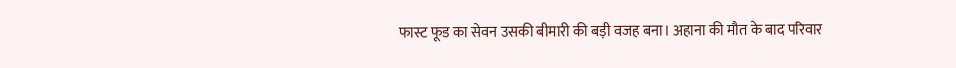फास्ट फूड का सेवन उसकी बीमारी की बड़ी वजह बना। अहाना की मौत के बाद परिवार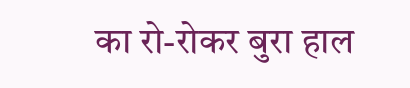का रो-रोकर बुरा हाल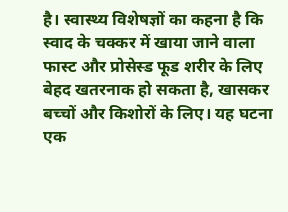है। स्वास्थ्य विशेषज्ञों का कहना है कि स्वाद के चक्कर में खाया जाने वाला फास्ट और प्रोसेस्ड फूड शरीर के लिए बेहद खतरनाक हो सकता है, खासकर बच्चों और किशोरों के लिए। यह घटना एक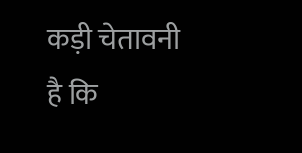कड़ी चेतावनी है कि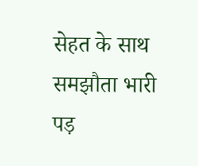सेहत के साथ समझौता भारी पड़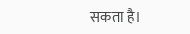सकता है।